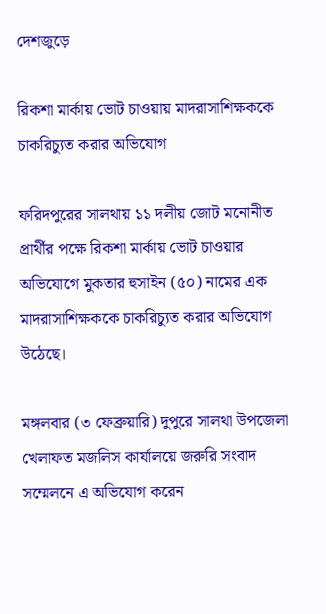দেশজুড়ে

রিকশা মার্কায় ভোট চাওয়ায় মাদরাসাশিক্ষককে চাকরিচ্যুত করার অভিযোগ

ফরিদপুরের সালথায় ১১ দলীয় জোট মনোনীত প্রার্থীর পক্ষে রিকশা মার্কায় ভোট চাওয়ার অভিযোগে মুকতার হুসাইন (৫০) নামের এক মাদরাসাশিক্ষককে চাকরিচ্যুত করার অভিযোগ উঠেছে।

মঙ্গলবার (৩ ফেব্রুয়ারি) দুপুরে সালথা উপজেলা খেলাফত মজলিস কার্যালয়ে জরুরি সংবাদ সম্মেলনে এ অভিযোগ করেন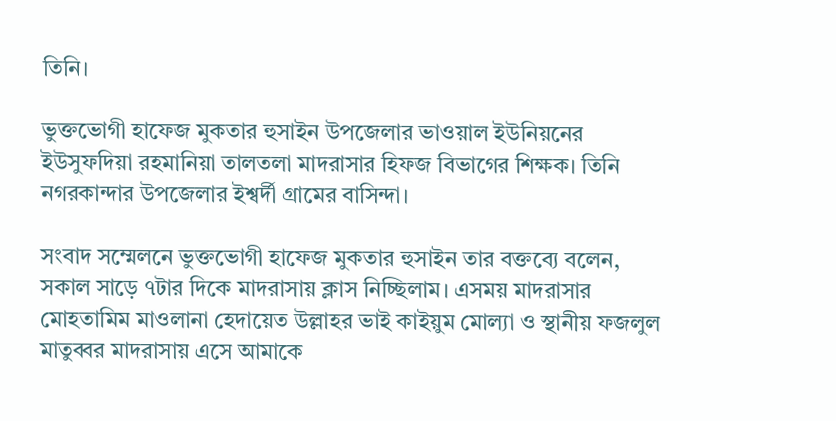তিনি।

ভুক্তভোগী হাফেজ মুকতার হুসাইন উপজেলার ভাওয়াল ইউনিয়নের ইউসুফদিয়া রহমানিয়া তালতলা মাদরাসার হিফজ বিভাগের শিক্ষক। তিনি নগরকান্দার উপজেলার ইশ্বর্দী গ্রামের বাসিন্দা।

সংবাদ সম্মেলনে ভুক্তভোগী হাফেজ মুকতার হুসাইন তার বক্তব্যে বলেন, সকাল সাড়ে ৭টার দিকে মাদরাসায় ক্লাস নিচ্ছিলাম। এসময় মাদরাসার মোহতামিম মাওলানা হেদায়েত উল্লাহর ভাই কাইয়ুম মোল্যা ও স্থানীয় ফজলুল মাতুব্বর মাদরাসায় এসে আমাকে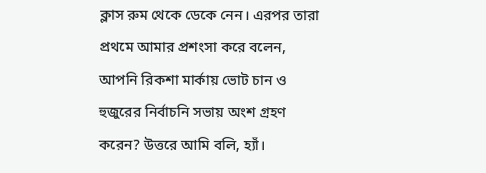ক্লাস রুম থেকে ডেকে নেন। এরপর তারা প্রথমে আমার প্রশংসা করে বলেন, আপনি রিকশা মার্কায় ভোট চান ও হুজুরের নির্বাচনি সভায় অংশ গ্রহণ করেন? উত্তরে আমি বলি, হ্যাঁ।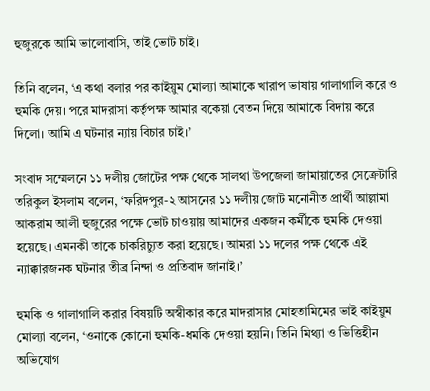হুজুরকে আমি ভালোবাসি, তাই ভোট চাই।

তিনি বলেন, ‘এ কথা বলার পর কাইয়ুম মোল্যা আমাকে খারাপ ভাষায় গালাগালি করে ও হুমকি দেয়। পরে মাদরাসা কর্তৃপক্ষ আমার বকেয়া বেতন দিয়ে আমাকে বিদায় করে দিলো। আমি এ ঘটনার ন্যায় বিচার চাই।’

সংবাদ সম্মেলনে ১১ দলীয় জোটের পক্ষ থেকে সালথা উপজেলা জামায়াতের সেক্রেটারি তরিকুল ইসলাম বলেন, ‘ফরিদপুর-২ আসনের ১১ দলীয় জোট মনোনীত প্রার্থী আল্লামা আকরাম আলী হুজুরের পক্ষে ভোট চাওয়ায় আমাদের একজন কর্মীকে হুমকি দেওয়া হয়েছে। এমনকী তাকে চাকরিচ্যুত করা হয়েছে। আমরা ১১ দলের পক্ষ থেকে এই ন্যাক্কারজনক ঘটনার তীব্র নিন্দা ও প্রতিবাদ জানাই।’

হুমকি ও গালাগালি করার বিষয়টি অস্বীকার করে মাদরাসার মোহতামিমের ভাই কাইয়ুম মোল্যা বলেন, ‘ওনাকে কোনো হুমকি-ধমকি দেওয়া হয়নি। তিনি মিথ্যা ও ভিত্তিহীন অভিযোগ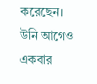করেছেন। উনি আগেও একবার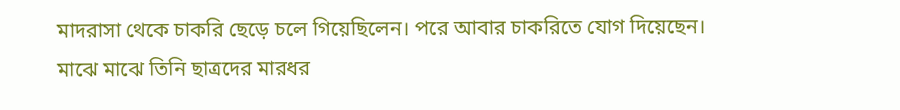মাদরাসা থেকে চাকরি ছেড়ে চলে গিয়েছিলেন। পরে আবার চাকরিতে যোগ দিয়েছেন। মাঝে মাঝে তিনি ছাত্রদের মারধর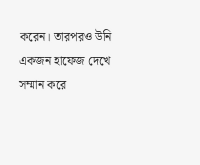করেন। তারপরও উনি একজন হাফেজ দেখে সম্মান করে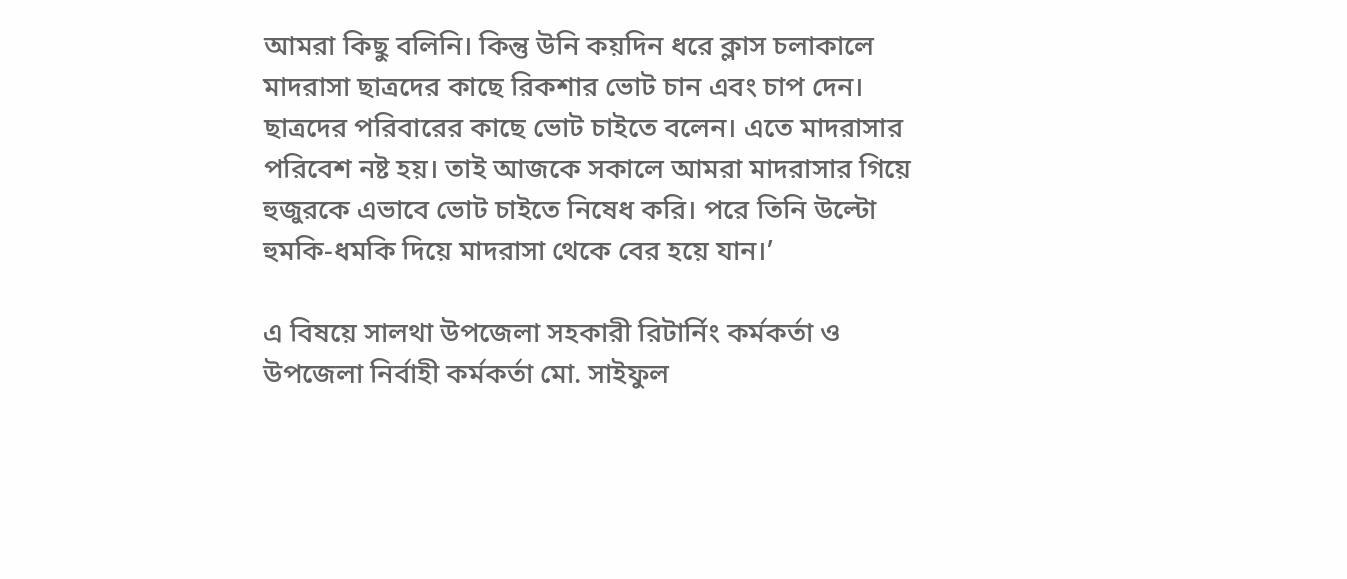আমরা কিছু বলিনি। কিন্তু উনি কয়দিন ধরে ক্লাস চলাকালে মাদরাসা ছাত্রদের কাছে রিকশার ভোট চান এবং চাপ দেন। ছাত্রদের পরিবারের কাছে ভোট চাইতে বলেন। এতে মাদরাসার পরিবেশ নষ্ট হয়। তাই আজকে সকালে আমরা মাদরাসার গিয়ে হুজুরকে এভাবে ভোট চাইতে নিষেধ করি। পরে তিনি উল্টো হুমকি-ধমকি দিয়ে মাদরাসা থেকে বের হয়ে যান।’

এ বিষয়ে সালথা উপজেলা সহকারী রিটার্নিং কর্মকর্তা ও উপজেলা নির্বাহী কর্মকর্তা মো. সাইফুল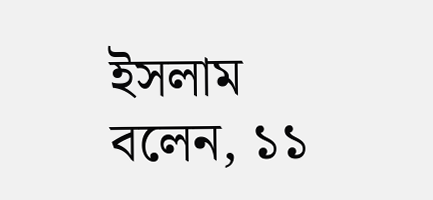ইসলাম বলেন, ১১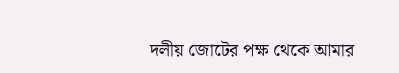দলীয় জোটের পক্ষ থেকে আমার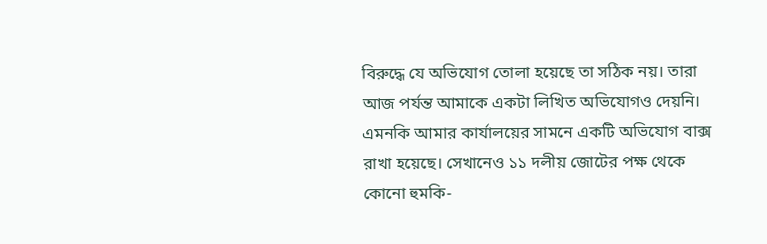বিরুদ্ধে যে অভিযোগ তোলা হয়েছে তা সঠিক নয়। তারা আজ পর্যন্ত আমাকে একটা লিখিত অভিযোগও দেয়নি। এমনকি আমার কার্যালয়ের সামনে একটি অভিযোগ বাক্স রাখা হয়েছে। সেখানেও ১১ দলীয় জোটের পক্ষ থেকে কোনো হুমকি-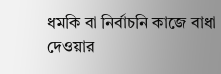ধমকি বা নির্বাচনি কাজে বাধা দেওয়ার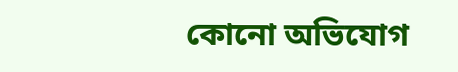কোনো অভিযোগ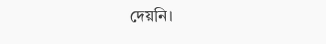দেয়নি।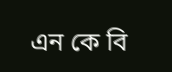এন কে বি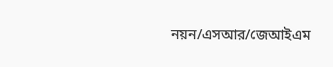নয়ন/এসআর/জেআইএম